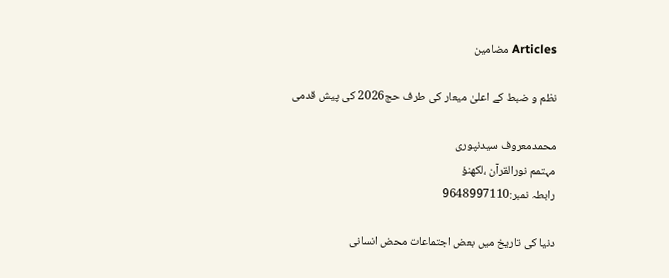Articles مضامین

نظم و ضبط کے اعلیٰ میعار کی طرف حج2026 کی پیش قدمی

محمدمعروف سیدنپوری
مہتمم نورالقرآن ،لکھنؤ
رابطہ نمبر:9648997110

دنیا کی تاریخ میں بعض اجتماعات محض انسانی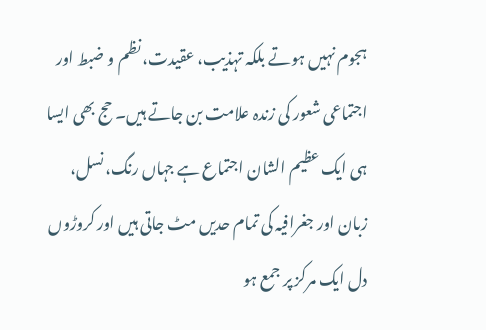ہجوم نہیں ہوتے بلکہ تہذیب، عقیدت، نظم و ضبط اور اجتماعی شعور کی زندہ علامت بن جاتے ہیں۔ حج بھی ایسا ہی ایک عظیم الشان اجتماع ہے جہاں رنگ، نسل، زبان اور جغرافیہ کی تمام حدیں مٹ جاتی ہیں اور کروڑوں دل ایک مرکز پر جمع ہو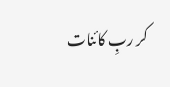کر ربِ کائنات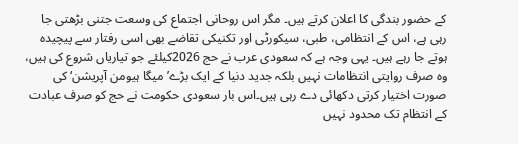کے حضور بندگی کا اعلان کرتے ہیں۔ مگر اس روحانی اجتماع کی وسعت جتنی بڑھتی جا رہی ہے، اس کے انتظامی، طبی، سیکورٹی اور تکنیکی تقاضے بھی اسی رفتار سے پیچیدہ ہوتے جا رہے ہیں۔ یہی وجہ ہے کہ سعودی عرب نے حج 2026کیلئے جو تیاریاں شروع کی ہیں، وہ صرف روایتی انتظامات نہیں بلکہ جدید دنیا کے ایک بڑے’میگا ہیومن آپریشن‘کی صورت اختیار کرتی دکھائی دے رہی ہیں۔اس بار سعودی حکومت نے حج کو صرف عبادت کے انتظام تک محدود نہیں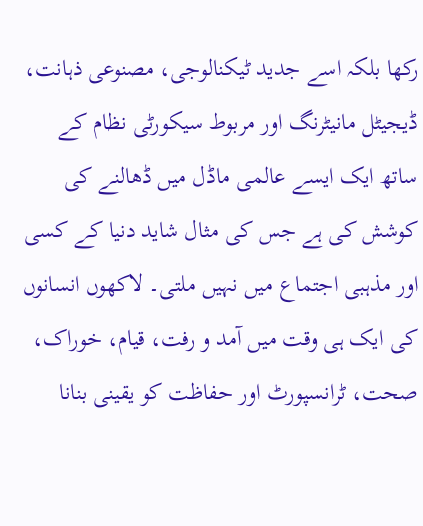رکھا بلکہ اسے جدید ٹیکنالوجی، مصنوعی ذہانت، ڈیجیٹل مانیٹرنگ اور مربوط سیکورٹی نظام کے ساتھ ایک ایسے عالمی ماڈل میں ڈھالنے کی کوشش کی ہے جس کی مثال شاید دنیا کے کسی اور مذہبی اجتماع میں نہیں ملتی۔ لاکھوں انسانوں کی ایک ہی وقت میں آمد و رفت، قیام، خوراک، صحت، ٹرانسپورٹ اور حفاظت کو یقینی بنانا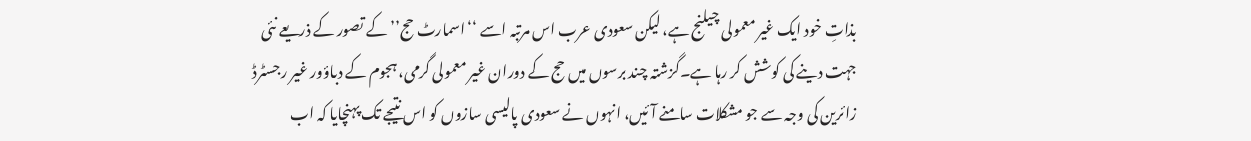بذاتِ خود ایک غیر معمولی چیلنج ہے، لیکن سعودی عرب اس مرتبہ اسے ‘‘اسمارٹ حج’’ کے تصور کے ذریعے نئی جہت دینے کی کوشش کر رہا ہے۔گزشتہ چند برسوں میں حج کے دوران غیر معمولی گرمی، ہجوم کے دباؤور غیر رجسٹرڈ زائرین کی وجہ سے جو مشکلات سامنے آئیں، انہوں نے سعودی پالیسی سازوں کو اس نتیجے تک پہنچایا کہ اب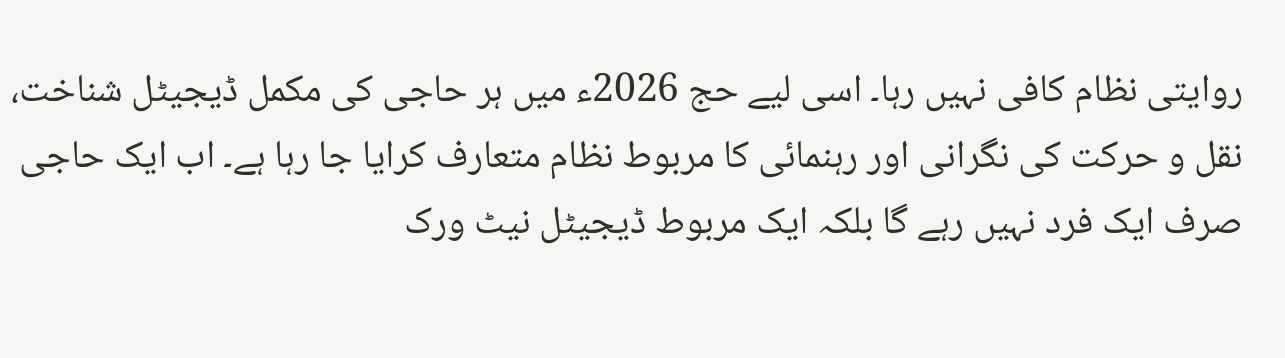روایتی نظام کافی نہیں رہا۔ اسی لیے حج 2026ء میں ہر حاجی کی مکمل ڈیجیٹل شناخت، نقل و حرکت کی نگرانی اور رہنمائی کا مربوط نظام متعارف کرایا جا رہا ہے۔ اب ایک حاجی صرف ایک فرد نہیں رہے گا بلکہ ایک مربوط ڈیجیٹل نیٹ ورک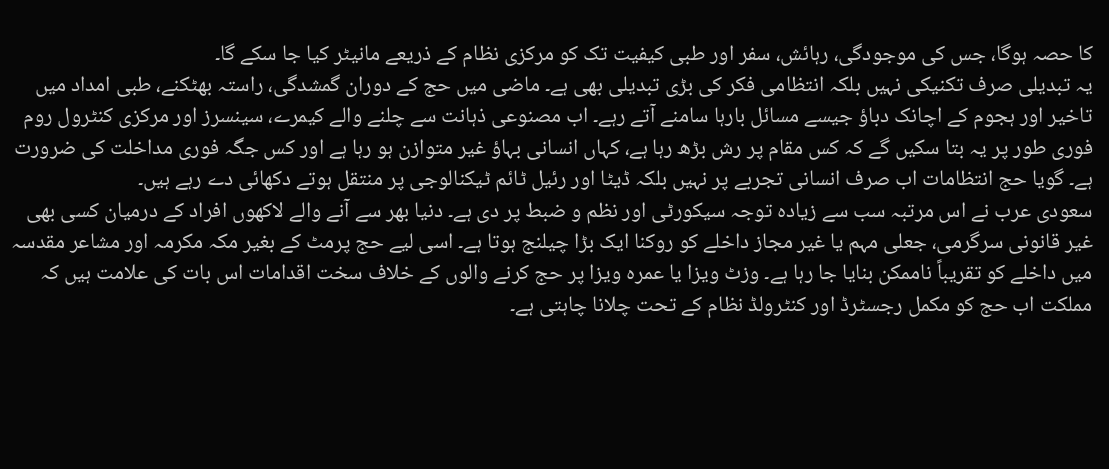کا حصہ ہوگا، جس کی موجودگی، رہائش، سفر اور طبی کیفیت تک کو مرکزی نظام کے ذریعے مانیٹر کیا جا سکے گا۔
یہ تبدیلی صرف تکنیکی نہیں بلکہ انتظامی فکر کی بڑی تبدیلی بھی ہے۔ ماضی میں حج کے دوران گمشدگی، راستہ بھٹکنے، طبی امداد میں تاخیر اور ہجوم کے اچانک دباؤ جیسے مسائل بارہا سامنے آتے رہے۔ اب مصنوعی ذہانت سے چلنے والے کیمرے، سینسرز اور مرکزی کنٹرول روم فوری طور پر یہ بتا سکیں گے کہ کس مقام پر رش بڑھ رہا ہے، کہاں انسانی بہاؤ غیر متوازن ہو رہا ہے اور کس جگہ فوری مداخلت کی ضرورت ہے۔ گویا حج انتظامات اب صرف انسانی تجربے پر نہیں بلکہ ڈیٹا اور رئیل ٹائم ٹیکنالوجی پر منتقل ہوتے دکھائی دے رہے ہیں۔
سعودی عرب نے اس مرتبہ سب سے زیادہ توجہ سیکورٹی اور نظم و ضبط پر دی ہے۔ دنیا بھر سے آنے والے لاکھوں افراد کے درمیان کسی بھی غیر قانونی سرگرمی، جعلی مہم یا غیر مجاز داخلے کو روکنا ایک بڑا چیلنج ہوتا ہے۔ اسی لیے حج پرمٹ کے بغیر مکہ مکرمہ اور مشاعر مقدسہ میں داخلے کو تقریباً ناممکن بنایا جا رہا ہے۔ وزٹ ویزا یا عمرہ ویزا پر حج کرنے والوں کے خلاف سخت اقدامات اس بات کی علامت ہیں کہ مملکت اب حج کو مکمل رجسٹرڈ اور کنٹرولڈ نظام کے تحت چلانا چاہتی ہے۔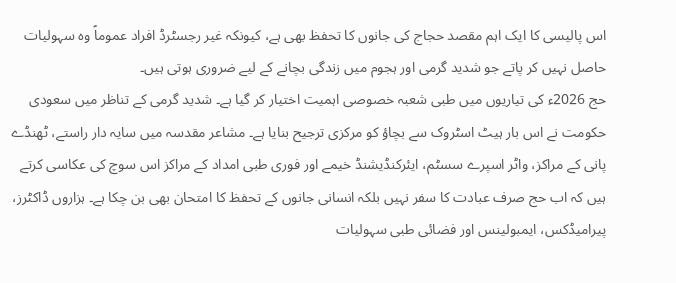اس پالیسی کا ایک اہم مقصد حجاج کی جانوں کا تحفظ بھی ہے، کیونکہ غیر رجسٹرڈ افراد عموماً وہ سہولیات حاصل نہیں کر پاتے جو شدید گرمی اور ہجوم میں زندگی بچانے کے لیے ضروری ہوتی ہیں۔
حج 2026ء کی تیاریوں میں طبی شعبہ خصوصی اہمیت اختیار کر گیا ہے۔ شدید گرمی کے تناظر میں سعودی حکومت نے اس بار ہیٹ اسٹروک سے بچاؤ کو مرکزی ترجیح بنایا ہے۔ مشاعر مقدسہ میں سایہ دار راستے، ٹھنڈے پانی کے مراکز، واٹر اسپرے سسٹم، ایئرکنڈیشنڈ خیمے اور فوری طبی امداد کے مراکز اس سوچ کی عکاسی کرتے ہیں کہ اب حج صرف عبادت کا سفر نہیں بلکہ انسانی جانوں کے تحفظ کا امتحان بھی بن چکا ہے۔ ہزاروں ڈاکٹرز، پیرامیڈکس، ایمبولینس اور فضائی طبی سہولیات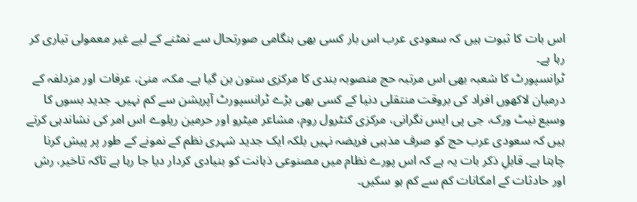اس بات کا ثبوت ہیں کہ سعودی عرب اس بار کسی بھی ہنگامی صورتحال سے نمٹنے کے لیے غیر معمولی تیاری کر رہا ہے۔
ٹرانسپورٹ کا شعبہ بھی اس مرتبہ حج منصوبہ بندی کا مرکزی ستون بن گیا ہے۔ مکہ، منیٰ، عرفات اور مزدلفہ کے درمیان لاکھوں افراد کی بروقت منتقلی دنیا کے کسی بھی بڑے ٹرانسپورٹ آپریشن سے کم نہیں۔ جدید بسوں کا وسیع نیٹ ورک، جی پی ایس نگرانی، مرکزی کنٹرول روم، مشاعر میٹرو اور حرمین ریلوے اس امر کی نشاندہی کرتے ہیں کہ سعودی عرب حج کو صرف مذہبی فریضہ نہیں بلکہ ایک جدید شہری نظم کے نمونے کے طور پر پیش کرنا چاہتا ہے۔ قابلِ ذکر بات یہ ہے کہ اس پورے نظام میں مصنوعی ذہانت کو بنیادی کردار دیا جا رہا ہے تاکہ تاخیر، رش اور حادثات کے امکانات کم سے کم ہو سکیں۔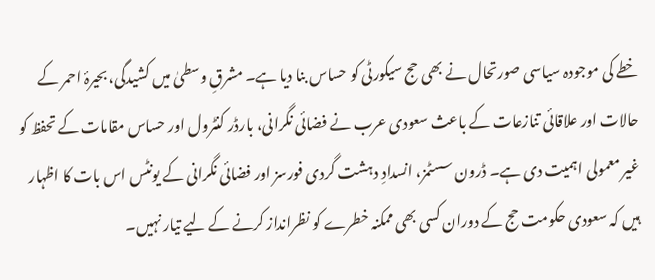خطے کی موجودہ سیاسی صورتحال نے بھی حج سیکورٹی کو حساس بنا دیا ہے۔ مشرقِ وسطیٰ میں کشیدگی، بحیرۂ احمر کے حالات اور علاقائی تنازعات کے باعث سعودی عرب نے فضائی نگرانی، بارڈر کنٹرول اور حساس مقامات کے تحفظ کو غیر معمولی اہمیت دی ہے۔ ڈرون سسٹمز، انسدادِ دہشت گردی فورسز اور فضائی نگرانی کے یونٹس اس بات کا اظہار ہیں کہ سعودی حکومت حج کے دوران کسی بھی ممکنہ خطرے کو نظرانداز کرنے کے لیے تیار نہیں۔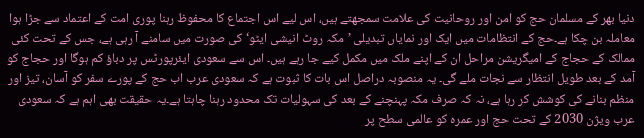دنیا بھر کے مسلمان حج کو امن اور روحانیت کی علامت سمجھتے ہیں، اس لیے اس اجتماع کا محفوظ رہنا پوری امت کے اعتماد سے جڑا ہوا معاملہ بن چکا ہے۔حج کے انتظامات میں ایک اور نمایاں تبدیلی ’مکہ روٹ انیشی ایٹو‘ کی صورت میں سامنے آ رہی ہے، جس کے تحت کئی ممالک کے حجاج کے امیگریشن مراحل ان کے اپنے ملک میں مکمل کیے جا رہے ہیں۔ اس سے سعودی ایئرپورٹس پر دباؤ کم ہوگا اور حجاج کو آمد کے بعد طویل انتظار سے نجات ملے گی۔ یہ منصوبہ دراصل اس بات کا ثبوت ہے کہ سعودی عرب اب حج کے پورے سفر کو آسان، تیز اور منظم بنانے کی کوشش کر رہا ہے، نہ کہ صرف مکہ پہنچنے کے بعد کی سہولیات تک محدود رہنا چاہتا ہے۔یہ حقیقت بھی اہم ہے کہ سعودی عرب ویژن 2030 کے تحت حج اور عمرہ کو عالمی سطح پر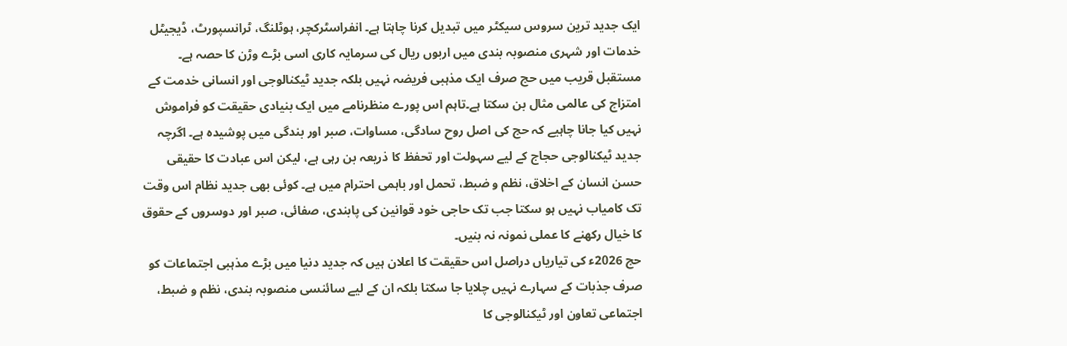ایک جدید ترین سروس سیکٹر میں تبدیل کرنا چاہتا ہے۔ انفراسٹرکچر، ہوٹلنگ، ٹرانسپورٹ، ڈیجیٹل خدمات اور شہری منصوبہ بندی میں اربوں ریال کی سرمایہ کاری اسی بڑے وڑن کا حصہ ہے۔ مستقبل قریب میں حج صرف ایک مذہبی فریضہ نہیں بلکہ جدید ٹیکنالوجی اور انسانی خدمت کے امتزاج کی عالمی مثال بن سکتا ہے۔تاہم اس پورے منظرنامے میں ایک بنیادی حقیقت کو فراموش نہیں کیا جانا چاہیے کہ حج کی اصل روح سادگی، مساوات، صبر اور بندگی میں پوشیدہ ہے۔ اگرچہ جدید ٹیکنالوجی حجاج کے لیے سہولت اور تحفظ کا ذریعہ بن رہی ہے، لیکن اس عبادت کا حقیقی حسن انسان کے اخلاق، نظم و ضبط، تحمل اور باہمی احترام میں ہے۔ کوئی بھی جدید نظام اس وقت تک کامیاب نہیں ہو سکتا جب تک حاجی خود قوانین کی پابندی، صفائی، صبر اور دوسروں کے حقوق کا خیال رکھنے کا عملی نمونہ نہ بنیں۔
حج 2026ء کی تیاریاں دراصل اس حقیقت کا اعلان ہیں کہ جدید دنیا میں بڑے مذہبی اجتماعات کو صرف جذبات کے سہارے نہیں چلایا جا سکتا بلکہ ان کے لیے سائنسی منصوبہ بندی، نظم و ضبط، اجتماعی تعاون اور ٹیکنالوجی کا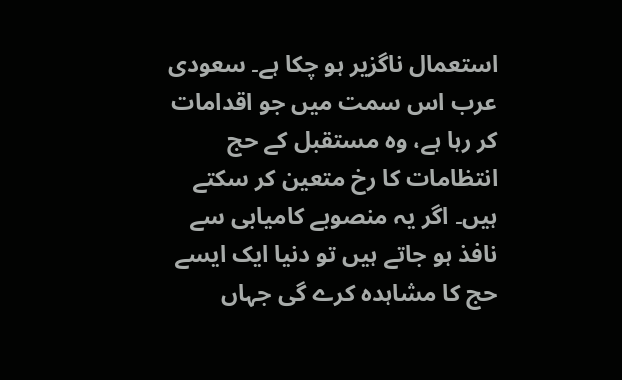استعمال ناگزیر ہو چکا ہے۔ سعودی عرب اس سمت میں جو اقدامات کر رہا ہے، وہ مستقبل کے حج انتظامات کا رخ متعین کر سکتے ہیں۔ اگر یہ منصوبے کامیابی سے نافذ ہو جاتے ہیں تو دنیا ایک ایسے حج کا مشاہدہ کرے گی جہاں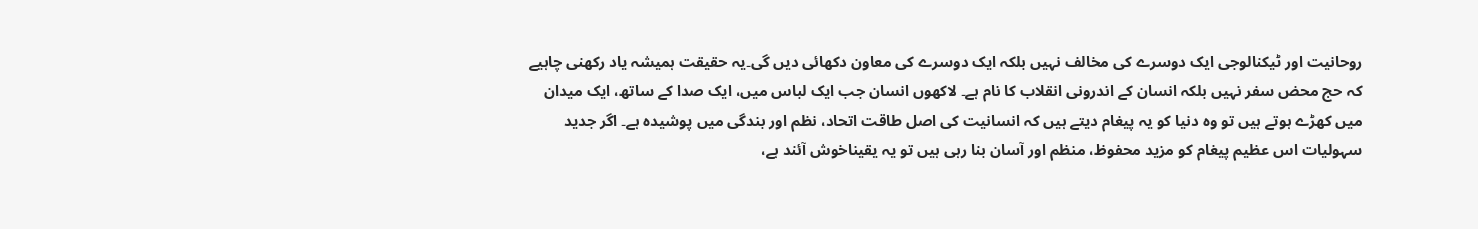روحانیت اور ٹیکنالوجی ایک دوسرے کی مخالف نہیں بلکہ ایک دوسرے کی معاون دکھائی دیں گی۔یہ حقیقت ہمیشہ یاد رکھنی چاہیے کہ حج محض سفر نہیں بلکہ انسان کے اندرونی انقلاب کا نام ہے۔ لاکھوں انسان جب ایک لباس میں، ایک صدا کے ساتھ، ایک میدان میں کھڑے ہوتے ہیں تو وہ دنیا کو یہ پیغام دیتے ہیں کہ انسانیت کی اصل طاقت اتحاد، نظم اور بندگی میں پوشیدہ ہے۔ اگر جدید سہولیات اس عظیم پیغام کو مزید محفوظ، منظم اور آسان بنا رہی ہیں تو یہ یقیناخوش آئند ہے،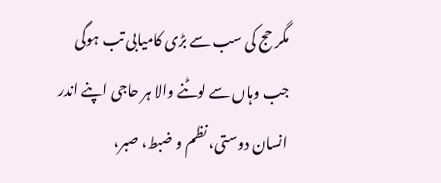مگر حج کی سب سے بڑی کامیابی تب ہوگی جب وہاں سے لوٹنے والا ہر حاجی اپنے اندر انسان دوستی، نظم و ضبط، صبر،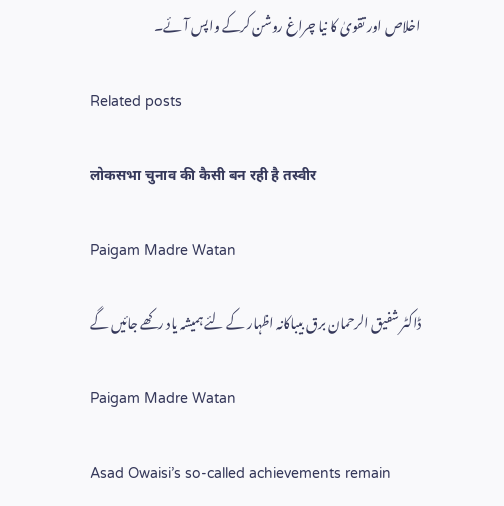اخلاص اور تقویٰ کا نیا چراغ روشن کرکے واپس آئے۔

Related posts

लोकसभा चुनाव की कैसी बन रही है तस्वीर

Paigam Madre Watan

ڈاکٹر شفیق الرحمان برق بیباکانہ اظہار کے لئے ہمیشہ یاد رکھے جائیں گے

Paigam Madre Watan

Asad Owaisi’s so-called achievements remain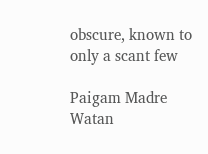obscure, known to only a scant few

Paigam Madre Watan